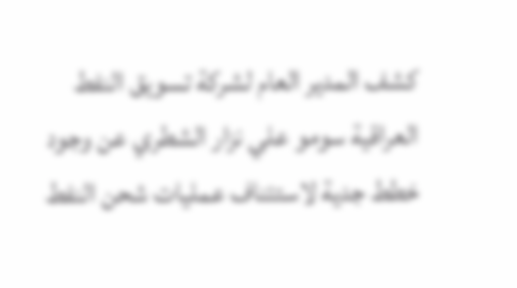كشف المدير العام لشركة تسويق النفط العراقية سومو علي نزار الشطري عن وجود خطط جدية لاستئناف عمليات شحن النفط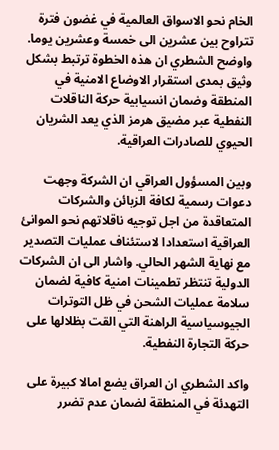الخام نحو الاسواق العالمية في غضون فترة تتراوح بين عشرين الى خمسة وعشرين يوما. واوضح الشطري ان هذه الخطوة ترتبط بشكل وثيق بمدى استقرار الاوضاع الامنية في المنطقة وضمان انسيابية حركة الناقلات النفطية عبر مضيق هرمز الذي يعد الشريان الحيوي للصادرات العراقية.

وبين المسؤول العراقي ان الشركة وجهت دعوات رسمية لكافة الزبائن والشركات المتعاقدة من اجل توجيه ناقلاتهم نحو الموانئ العراقية استعدادا لاستئناف عمليات التصدير مع نهاية الشهر الحالي. واشار الى ان الشركات الدولية تنتظر تطمينات امنية كافية لضمان سلامة عمليات الشحن في ظل التوترات الجيوسياسية الراهنة التي القت بظلالها على حركة التجارة النفطية.

واكد الشطري ان العراق يضع امالا كبيرة على التهدئة في المنطقة لضمان عدم تضرر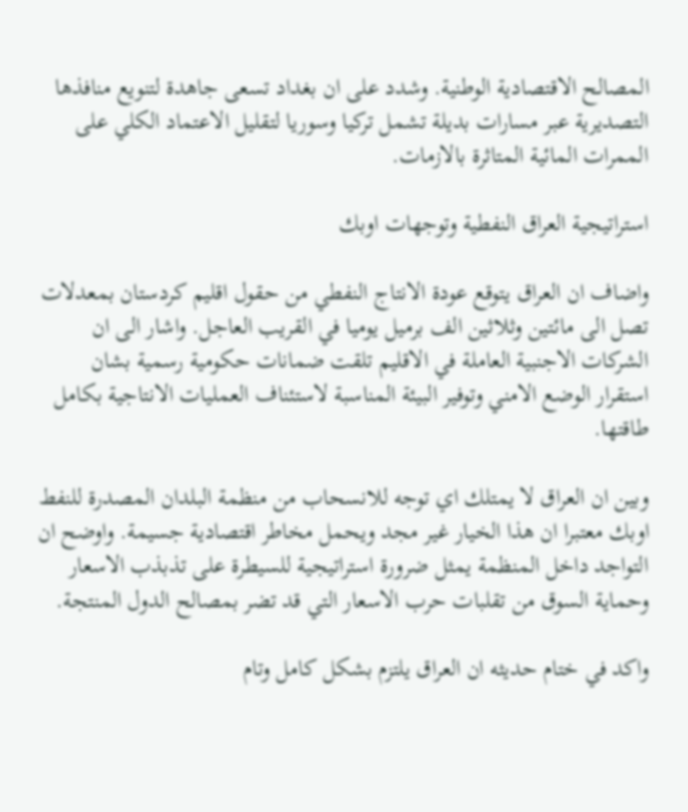المصالح الاقتصادية الوطنية. وشدد على ان بغداد تسعى جاهدة لتنويع منافذها التصديرية عبر مسارات بديلة تشمل تركيا وسوريا لتقليل الاعتماد الكلي على الممرات المائية المتاثرة بالازمات.

استراتيجية العراق النفطية وتوجهات اوبك

واضاف ان العراق يتوقع عودة الانتاج النفطي من حقول اقليم كردستان بمعدلات تصل الى مائتين وثلاثين الف برميل يوميا في القريب العاجل. واشار الى ان الشركات الاجنبية العاملة في الاقليم تلقت ضمانات حكومية رسمية بشان استقرار الوضع الامني وتوفير البيئة المناسبة لاستئناف العمليات الانتاجية بكامل طاقتها.

وبين ان العراق لا يمتلك اي توجه للانسحاب من منظمة البلدان المصدرة للنفط اوبك معتبرا ان هذا الخيار غير مجد ويحمل مخاطر اقتصادية جسيمة. واوضح ان التواجد داخل المنظمة يمثل ضرورة استراتيجية للسيطرة على تذبذب الاسعار وحماية السوق من تقلبات حرب الاسعار التي قد تضر بمصالح الدول المنتجة.

واكد في ختام حديثه ان العراق يلتزم بشكل كامل وتام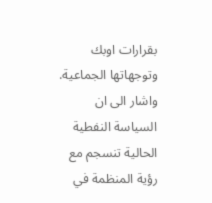بقرارات اوبك وتوجهاتها الجماعية. واشار الى ان السياسة النفطية الحالية تنسجم مع رؤية المنظمة في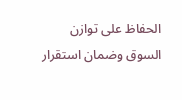الحفاظ على توازن السوق وضمان استقرار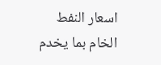اسعار النفط الخام بما يخدم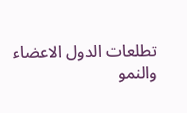تطلعات الدول الاعضاء والنمو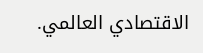الاقتصادي العالمي.